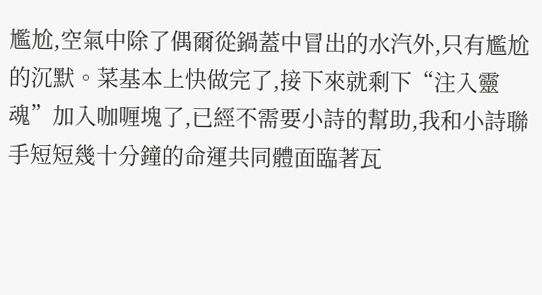尷尬,空氣中除了偶爾從鍋蓋中冒出的水汽外,只有尷尬的沉默。菜基本上快做完了,接下來就剩下“注入靈魂”加入咖喱塊了,已經不需要小詩的幫助,我和小詩聯手短短幾十分鐘的命運共同體面臨著瓦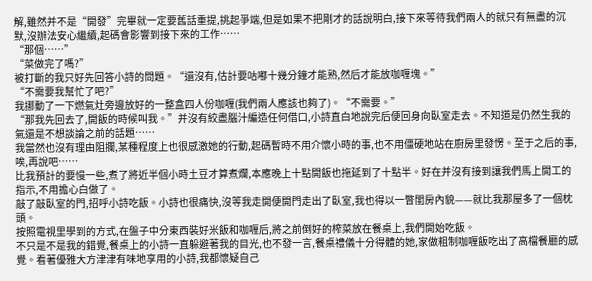解,雖然并不是“開發”完畢就一定要舊話重提,挑起爭端,但是如果不把剛才的話說明白,接下來等待我們兩人的就只有無盡的沉默,沒辦法安心繼續,起碼會影響到接下來的工作……
“那個……”
“菜做完了嗎?”
被打斷的我只好先回答小詩的問題。“還沒有,估計要咕嘟十幾分鐘才能熟,然后才能放咖喱塊。”
“不需要我幫忙了吧?”
我挪動了一下燃氣灶旁邊放好的一整盒四人份咖喱(我們兩人應該也夠了)。“不需要。”
“那我先回去了,開飯的時候叫我。”并沒有絞盡腦汁編造任何借口,小詩直白地說完后便回身向臥室走去。不知道是仍然生我的氣還是不想談論之前的話題……
我當然也沒有理由阻攔,某種程度上也很感激她的行動,起碼暫時不用介懷小時的事,也不用僵硬地站在廚房里發愣。至于之后的事,唉,再說吧……
比我預計的要慢一些,煮了將近半個小時土豆才算煮爛,本應晚上十點開飯也拖延到了十點半。好在并沒有接到讓我們馬上開工的指示,不用擔心白做了。
敲了敲臥室的門,招呼小詩吃飯。小詩也很痛快,沒等我走開便開門走出了臥室,我也得以一瞥閨房內貌——就比我那屋多了一個枕頭。
按照電視里學到的方式,在盤子中分東西裝好米飯和咖喱后,將之前倒好的榨菜放在餐桌上,我們開始吃飯。
不只是不是我的錯覺,餐桌上的小詩一直躲避著我的目光,也不發一言,餐桌禮儀十分得體的她,家做粗制咖喱飯吃出了高檔餐廳的感覺。看著優雅大方津津有味地享用的小詩,我都懷疑自己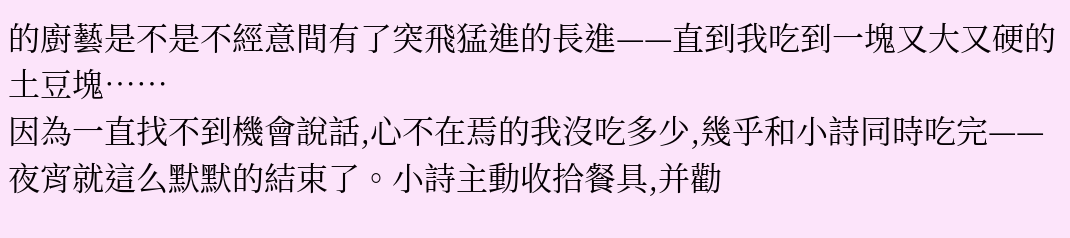的廚藝是不是不經意間有了突飛猛進的長進——直到我吃到一塊又大又硬的土豆塊……
因為一直找不到機會說話,心不在焉的我沒吃多少,幾乎和小詩同時吃完——夜宵就這么默默的結束了。小詩主動收拾餐具,并勸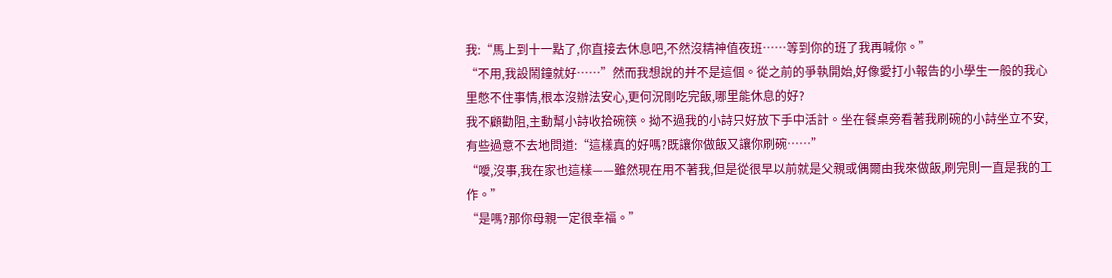我:“馬上到十一點了,你直接去休息吧,不然沒精神值夜班……等到你的班了我再喊你。”
“不用,我設鬧鐘就好……”然而我想說的并不是這個。從之前的爭執開始,好像愛打小報告的小學生一般的我心里憋不住事情,根本沒辦法安心,更何況剛吃完飯,哪里能休息的好?
我不顧勸阻,主動幫小詩收拾碗筷。拗不過我的小詩只好放下手中活計。坐在餐桌旁看著我刷碗的小詩坐立不安,有些過意不去地問道:“這樣真的好嗎?既讓你做飯又讓你刷碗……”
“噯,沒事,我在家也這樣——雖然現在用不著我,但是從很早以前就是父親或偶爾由我來做飯,刷完則一直是我的工作。”
“是嗎?那你母親一定很幸福。”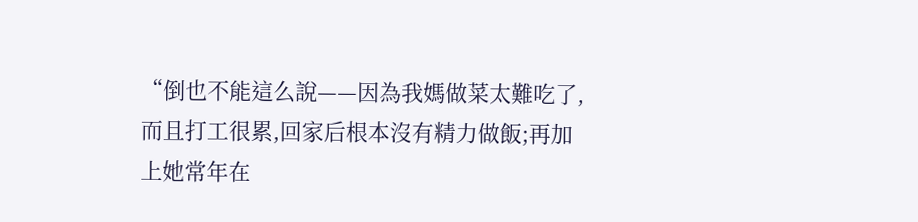“倒也不能這么說——因為我媽做菜太難吃了,而且打工很累,回家后根本沒有精力做飯;再加上她常年在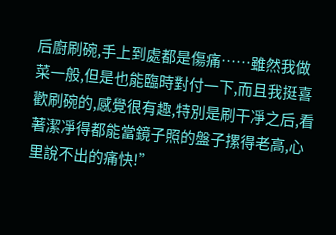后廚刷碗,手上到處都是傷痛……雖然我做菜一般,但是也能臨時對付一下,而且我挺喜歡刷碗的,感覺很有趣,特別是刷干凈之后,看著潔凈得都能當鏡子照的盤子摞得老高,心里說不出的痛快!”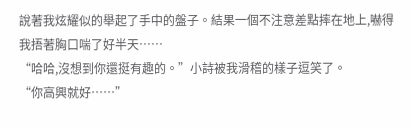說著我炫耀似的舉起了手中的盤子。結果一個不注意差點摔在地上,嚇得我捂著胸口喘了好半天……
“哈哈,沒想到你還挺有趣的。”小詩被我滑稽的樣子逗笑了。
“你高興就好……”